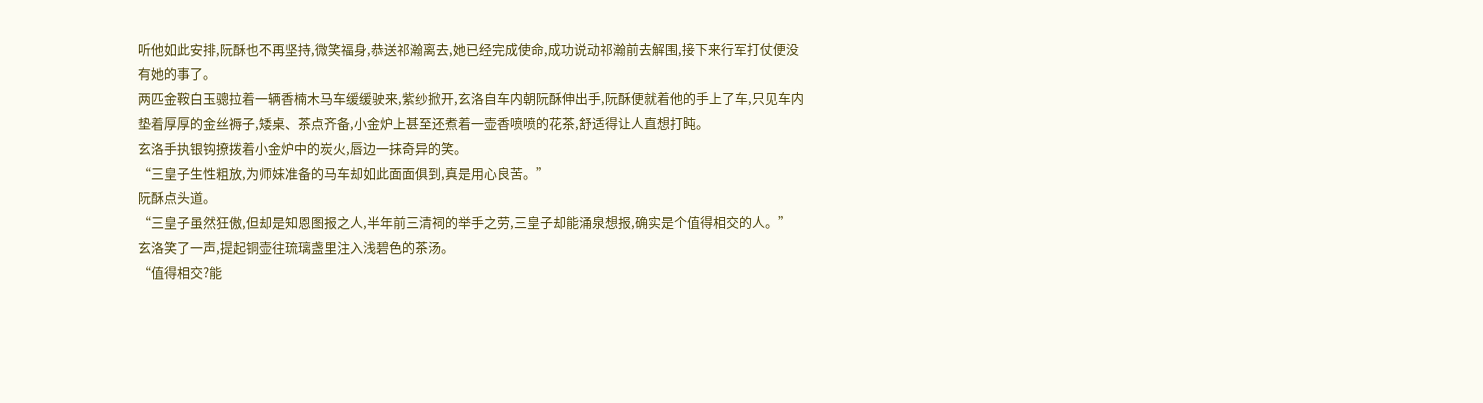听他如此安排,阮酥也不再坚持,微笑福身,恭送祁瀚离去,她已经完成使命,成功说动祁瀚前去解围,接下来行军打仗便没有她的事了。
两匹金鞍白玉骢拉着一辆香楠木马车缓缓驶来,紫纱掀开,玄洛自车内朝阮酥伸出手,阮酥便就着他的手上了车,只见车内垫着厚厚的金丝褥子,矮桌、茶点齐备,小金炉上甚至还煮着一壶香喷喷的花茶,舒适得让人直想打盹。
玄洛手执银钩撩拨着小金炉中的炭火,唇边一抹奇异的笑。
“三皇子生性粗放,为师妹准备的马车却如此面面俱到,真是用心良苦。”
阮酥点头道。
“三皇子虽然狂傲,但却是知恩图报之人,半年前三清祠的举手之劳,三皇子却能涌泉想报,确实是个值得相交的人。”
玄洛笑了一声,提起铜壶往琉璃盏里注入浅碧色的茶汤。
“值得相交?能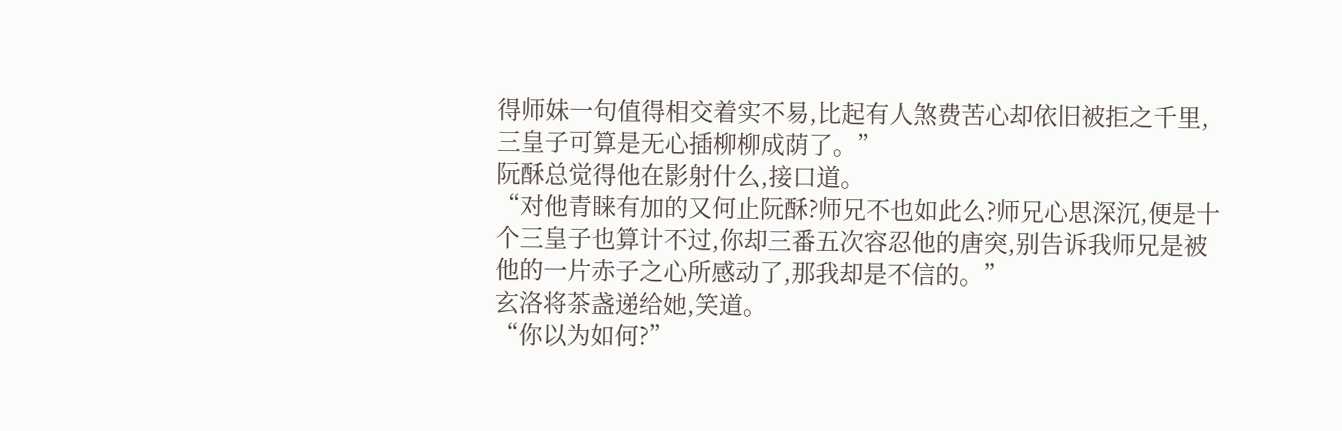得师妹一句值得相交着实不易,比起有人煞费苦心却依旧被拒之千里,三皇子可算是无心插柳柳成荫了。”
阮酥总觉得他在影射什么,接口道。
“对他青睐有加的又何止阮酥?师兄不也如此么?师兄心思深沉,便是十个三皇子也算计不过,你却三番五次容忍他的唐突,别告诉我师兄是被他的一片赤子之心所感动了,那我却是不信的。”
玄洛将茶盏递给她,笑道。
“你以为如何?”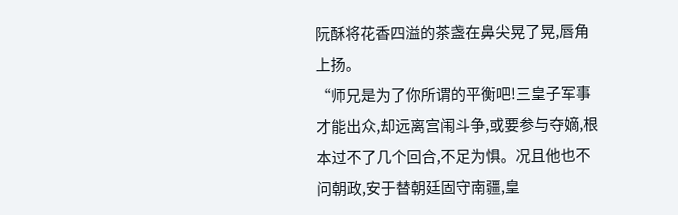阮酥将花香四溢的茶盏在鼻尖晃了晃,唇角上扬。
“师兄是为了你所谓的平衡吧!三皇子军事才能出众,却远离宫闱斗争,或要参与夺嫡,根本过不了几个回合,不足为惧。况且他也不问朝政,安于替朝廷固守南疆,皇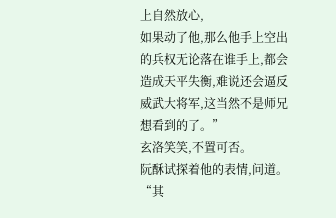上自然放心,
如果动了他,那么他手上空出的兵权无论落在谁手上,都会造成天平失衡,难说还会逼反威武大将军,这当然不是师兄想看到的了。”
玄洛笑笑,不置可否。
阮酥试探着他的表情,问道。
“其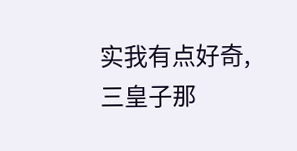实我有点好奇,三皇子那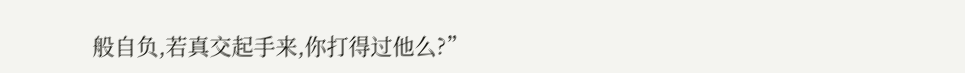般自负,若真交起手来,你打得过他么?”